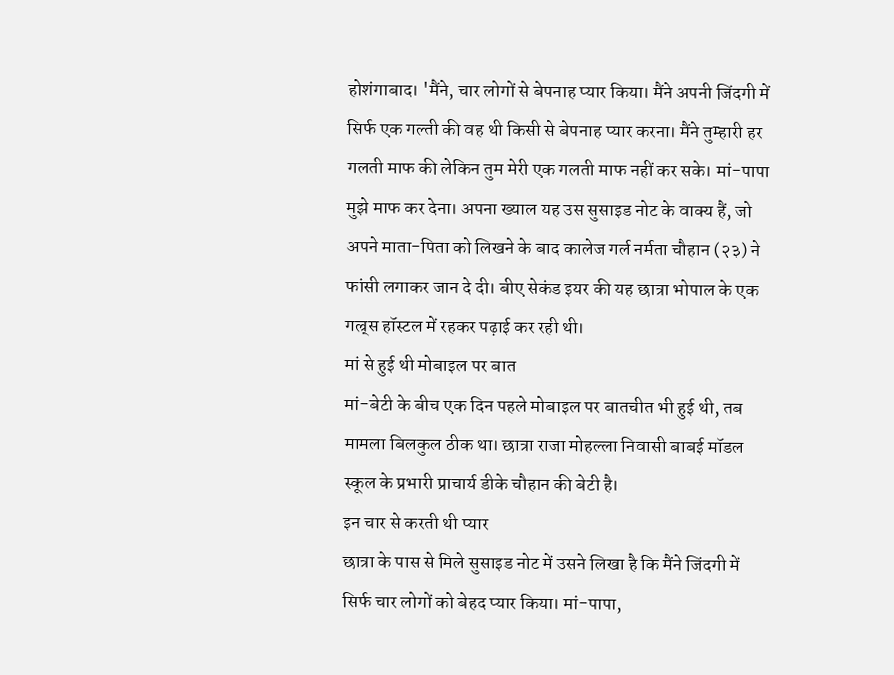होशंगाबाद। 'मैंने, चार लोगों से बेपनाह प्यार किया। मैंने अपनी जिंदगी में सिर्फ एक गल्ती की वह थी किसी से बेपनाह प्यार करना। मैंने तुम्हारी हर गलती माफ की लेकिन तुम मेरी एक गलती माफ नहीं कर सके। मां-पापा मुझे माफ कर देना। अपना ख्याल यह उस सुसाइड नोट के वाक्य हैं, जो अपने माता-पिता को लिखने के बाद कालेज गर्ल नर्मता चौहान (२३) ने फांसी लगाकर जान दे दी। बीए सेकंड इयर की यह छात्रा भोपाल के एक गल्र्स हॉस्टल में रहकर पढ़ाई कर रही थी।
मां से हुई थी मोबाइल पर बात
मां-बेटी के बीच एक दिन पहले मोबाइल पर बातचीत भी हुई थी, तब मामला बिलकुल ठीक था। छात्रा राजा मोहल्ला निवासी बाबई मॉडल स्कूल के प्रभारी प्राचार्य डीके चौहान की बेटी है।
इन चार से करती थी प्यार
छात्रा के पास से मिले सुसाइड नोट में उसने लिखा है कि मैंने जिंदगी में सिर्फ चार लोगों को बेहद प्यार किया। मां-पापा,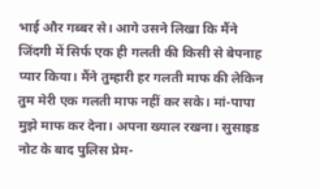भाई और गब्बर से। आगे उसने लिखा कि मैंने जिंदगी में सिर्फ एक ही गलती की किसी से बेपनाह प्यार किया। मैंने तुम्हारी हर गलती माफ की लेकिन तुम मेरी एक गलती माफ नहीं कर सके। मां-पापा मुझे माफ कर देना। अपना ख्याल रखना। सुसाइड नोट के बाद पुलिस प्रेम-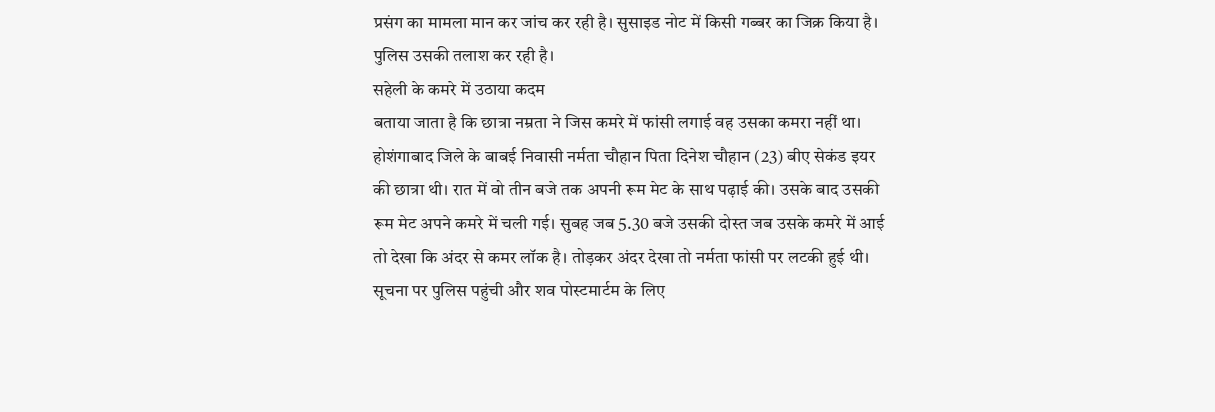प्रसंग का मामला मान कर जांच कर रही है। सुसाइड नोट में किसी गब्बर का जिक्र किया है। पुलिस उसकी तलाश कर रही है।
सहेली के कमरे में उठाया कदम
बताया जाता है कि छात्रा नम्रता ने जिस कमरे में फांसी लगाई वह उसका कमरा नहीं था। होशंगाबाद जिले के बाबई निवासी नर्मता चौहान पिता दिनेश चौहान (23) बीए सेकंड इयर की छात्रा थी। रात में वो तीन बजे तक अपनी रूम मेट के साथ पढ़ाई की। उसके बाद उसकी रूम मेट अपने कमरे में चली गई। सुबह जब 5.30 बजे उसकी दोस्त जब उसके कमरे में आई तो देखा कि अंदर से कमर लॉक है। तोड़कर अंदर देखा तो नर्मता फांसी पर लटकी हुई थी। सूचना पर पुलिस पहुंची और शव पोस्टमार्टम के लिए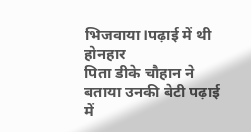भिजवाया।पढ़ाई में थी होनहार
पिता डीके चौहान ने बताया उनकी बेटी पढ़ाई में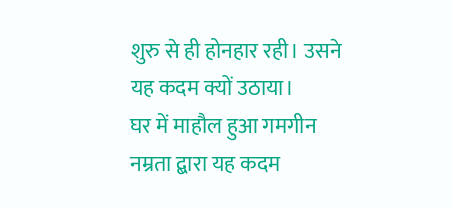शुरु से ही होनहार रही। उसने यह कदम क्यों उठाया।
घर में माहौल हुआ गमगीन
नम्रता द्बारा यह कदम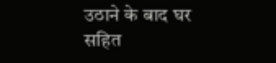उठाने के बाद घर सहित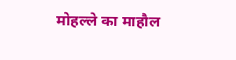मोहल्ले का माहौल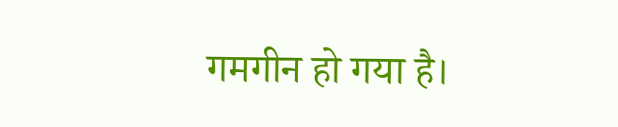गमगीन हो गया है।